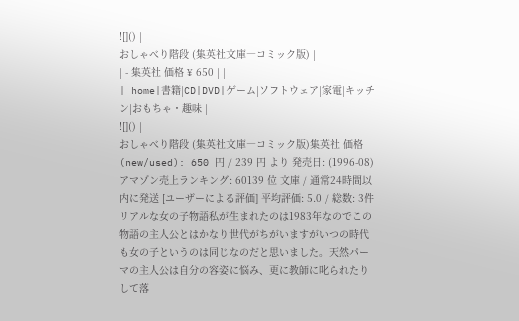![]() |
おしゃべり階段 (集英社文庫―コミック版) |
| - 集英社 価格 ¥ 650 | |
| home|書籍|CD|DVD|ゲーム|ソフトウェア|家電|キッチン|おもちゃ・趣味 |
![]() |
おしゃべり階段 (集英社文庫―コミック版)集英社 価格(new/used): 650 円 / 239 円 より 発売日: (1996-08) アマゾン売上ランキング: 60139 位 文庫 / 通常24時間以内に発送 [ユーザーによる評価] 平均評価: 5.0 / 総数: 3件 リアルな女の子物語私が生まれたのは1983年なのでこの物語の主人公とはかなり世代がちがいますがいつの時代も女の子というのは同じなのだと思いました。天然パーマの主人公は自分の容姿に悩み、更に教師に叱られたりして落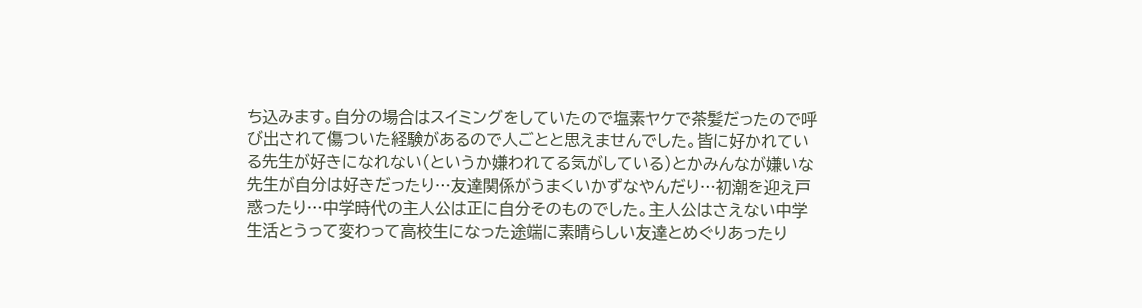ち込みます。自分の場合はスイミングをしていたので塩素ヤケで茶髪だったので呼び出されて傷ついた経験があるので人ごとと思えませんでした。皆に好かれている先生が好きになれない(というか嫌われてる気がしている)とかみんなが嫌いな先生が自分は好きだったり…友達関係がうまくいかずなやんだり…初潮を迎え戸惑ったり…中学時代の主人公は正に自分そのものでした。主人公はさえない中学生活とうって変わって高校生になった途端に素晴らしい友達とめぐりあったり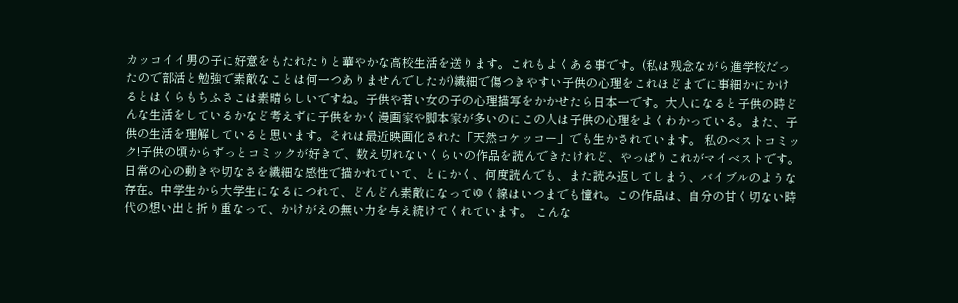カッコイイ男の子に好意をもたれたりと華やかな高校生活を送ります。これもよくある事です。(私は残念ながら進学校だったので部活と勉強で素敵なことは何一つありませんでしたが)繊細で傷つきやすい子供の心理をこれほどまでに事細かにかけるとはくらもちふさこは素晴らしいですね。子供や若い女の子の心理描写をかかせたら日本一です。大人になると子供の時どんな生活をしているかなど考えずに子供をかく漫画家や脚本家が多いのにこの人は子供の心理をよくわかっている。また、子供の生活を理解していると思います。それは最近映画化された「天然コケッコー」でも生かされています。 私のベストコミック!子供の頃からずっとコミックが好きで、数え切れないくらいの作品を読んできたけれど、やっぱりこれがマイベストです。日常の心の動きや切なさを繊細な感性で描かれていて、とにかく、何度読んでも、また読み返してしまう、バイブルのような存在。中学生から大学生になるにつれて、どんどん素敵になってゆく線はいつまでも憧れ。この作品は、自分の甘く切ない時代の想い出と折り重なって、かけがえの無い力を与え続けてくれています。 こんな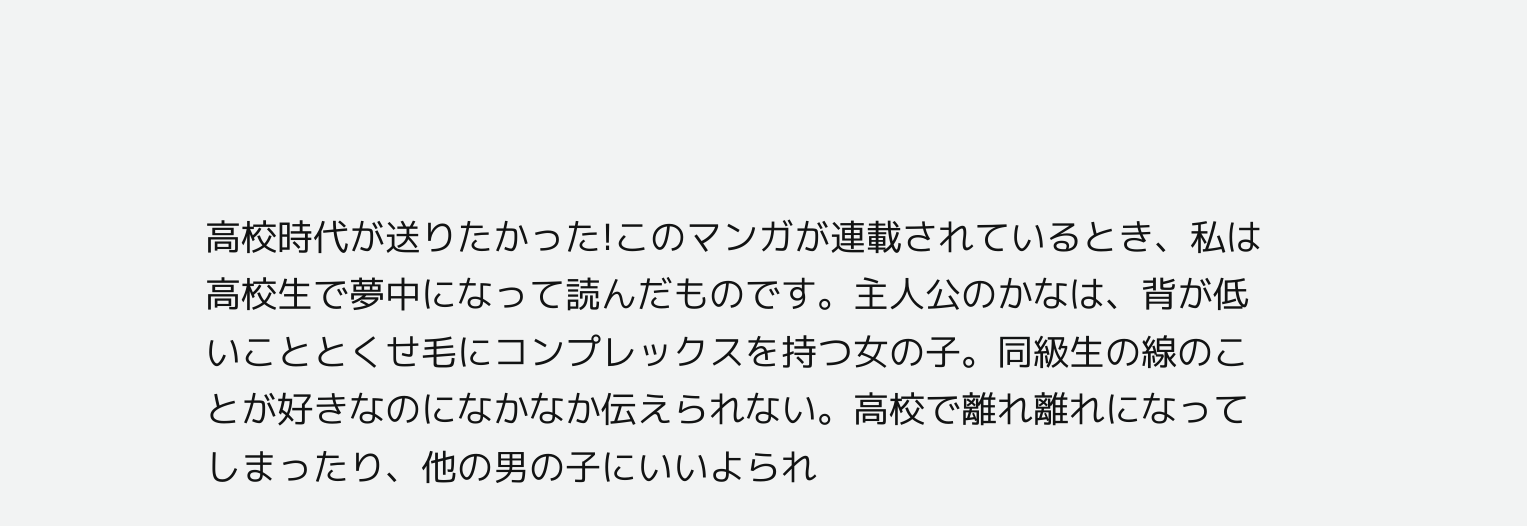高校時代が送りたかった!このマンガが連載されているとき、私は高校生で夢中になって読んだものです。主人公のかなは、背が低いこととくせ毛にコンプレックスを持つ女の子。同級生の線のことが好きなのになかなか伝えられない。高校で離れ離れになってしまったり、他の男の子にいいよられ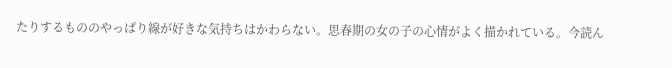たりするもののやっぱり線が好きな気持ちはかわらない。思春期の女の子の心情がよく描かれている。今読ん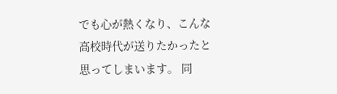でも心が熱くなり、こんな高校時代が送りたかったと思ってしまいます。 同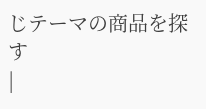じテーマの商品を探す
|